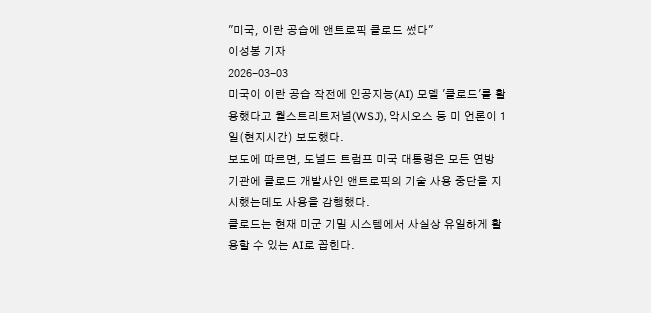"미국, 이란 공습에 앤트로픽 클로드 썼다"
이성봉 기자
2026-03-03
미국이 이란 공습 작전에 인공지능(AI) 모델 '클로드'를 활용했다고 월스트리트저널(WSJ), 악시오스 등 미 언론이 1일(현지시간) 보도했다.
보도에 따르면, 도널드 트럼프 미국 대통령은 모든 연방 기관에 클로드 개발사인 앤트로픽의 기술 사용 중단을 지시했는데도 사용을 감행했다.
클로드는 현재 미군 기밀 시스템에서 사실상 유일하게 활용할 수 있는 AI로 꼽힌다.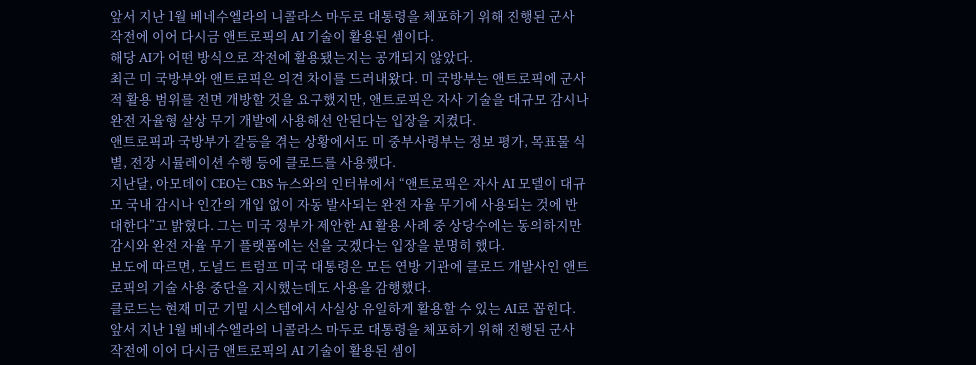앞서 지난 1월 베네수엘라의 니콜라스 마두로 대통령을 체포하기 위해 진행된 군사 작전에 이어 다시금 앤트로픽의 AI 기술이 활용된 셈이다.
해당 AI가 어떤 방식으로 작전에 활용됐는지는 공개되지 않았다.
최근 미 국방부와 앤트로픽은 의견 차이를 드러내왔다. 미 국방부는 앤트로픽에 군사적 활용 범위를 전면 개방할 것을 요구했지만, 앤트로픽은 자사 기술을 대규모 감시나 완전 자율형 살상 무기 개발에 사용해선 안된다는 입장을 지켰다.
앤트로픽과 국방부가 갈등을 겪는 상황에서도 미 중부사령부는 정보 평가, 목표물 식별, 전장 시뮬레이션 수행 등에 클로드를 사용했다.
지난달, 아모데이 CEO는 CBS 뉴스와의 인터뷰에서 “앤트로픽은 자사 AI 모델이 대규모 국내 감시나 인간의 개입 없이 자동 발사되는 완전 자율 무기에 사용되는 것에 반대한다”고 밝혔다. 그는 미국 정부가 제안한 AI 활용 사례 중 상당수에는 동의하지만 감시와 완전 자율 무기 플랫폼에는 선을 긋겠다는 입장을 분명히 했다.
보도에 따르면, 도널드 트럼프 미국 대통령은 모든 연방 기관에 클로드 개발사인 앤트로픽의 기술 사용 중단을 지시했는데도 사용을 감행했다.
클로드는 현재 미군 기밀 시스템에서 사실상 유일하게 활용할 수 있는 AI로 꼽힌다.
앞서 지난 1월 베네수엘라의 니콜라스 마두로 대통령을 체포하기 위해 진행된 군사 작전에 이어 다시금 앤트로픽의 AI 기술이 활용된 셈이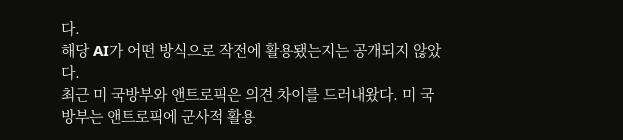다.
해당 AI가 어떤 방식으로 작전에 활용됐는지는 공개되지 않았다.
최근 미 국방부와 앤트로픽은 의견 차이를 드러내왔다. 미 국방부는 앤트로픽에 군사적 활용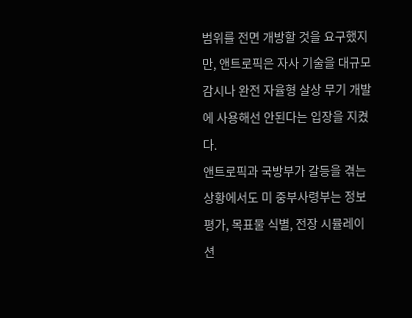범위를 전면 개방할 것을 요구했지만, 앤트로픽은 자사 기술을 대규모 감시나 완전 자율형 살상 무기 개발에 사용해선 안된다는 입장을 지켰다.
앤트로픽과 국방부가 갈등을 겪는 상황에서도 미 중부사령부는 정보 평가, 목표물 식별, 전장 시뮬레이션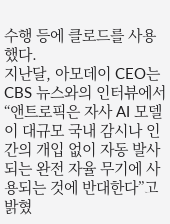수행 등에 클로드를 사용했다.
지난달, 아모데이 CEO는 CBS 뉴스와의 인터뷰에서 “앤트로픽은 자사 AI 모델이 대규모 국내 감시나 인간의 개입 없이 자동 발사되는 완전 자율 무기에 사용되는 것에 반대한다”고 밝혔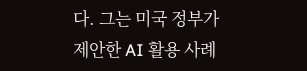다. 그는 미국 정부가 제안한 AI 활용 사례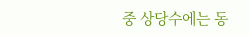중 상당수에는 동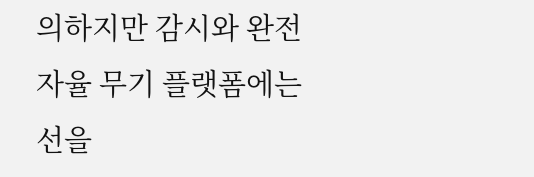의하지만 감시와 완전 자율 무기 플랫폼에는 선을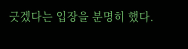긋겠다는 입장을 분명히 했다.